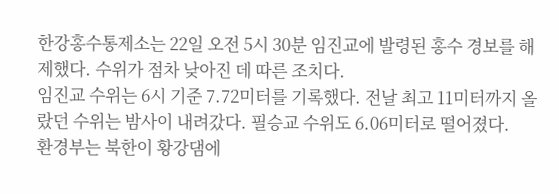한강홍수통제소는 22일 오전 5시 30분 임진교에 발령된 홍수 경보를 해제했다. 수위가 점차 낮아진 데 따른 조치다.
임진교 수위는 6시 기준 7.72미터를 기록했다. 전날 최고 11미터까지 올랐던 수위는 밤사이 내려갔다. 필승교 수위도 6.06미터로 떨어졌다.
환경부는 북한이 황강댐에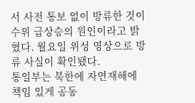서 사전 통보 없이 방류한 것이 수위 급상승의 원인이라고 밝혔다. 월요일 위성 영상으로 방류 사실이 확인됐다.
통일부는 북한에 자연재해에 책임 있게 공동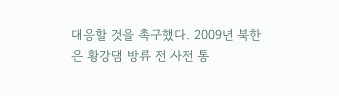대응할 것을 촉구했다. 2009년 북한은 황강댐 방류 전 사전 통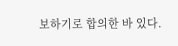보하기로 합의한 바 있다.